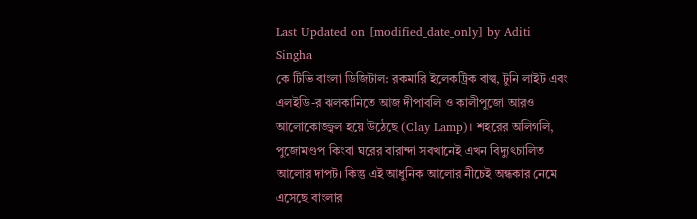Last Updated on [modified_date_only] by Aditi Singha
কে টিভি বাংলা ডিজিটাল: রকমারি ইলেকট্রিক বাল্ব, টুনি লাইট এবং এলইডি-র ঝলকানিতে আজ দীপাবলি ও কালীপুজো আরও আলোকোজ্জ্বল হয়ে উঠেছে (Clay Lamp)। শহরের অলিগলি, পুজোমণ্ডপ কিংবা ঘরের বারান্দা সবখানেই এখন বিদ্যুৎচালিত আলোর দাপট। কিন্তু এই আধুনিক আলোর নীচেই অন্ধকার নেমে এসেছে বাংলার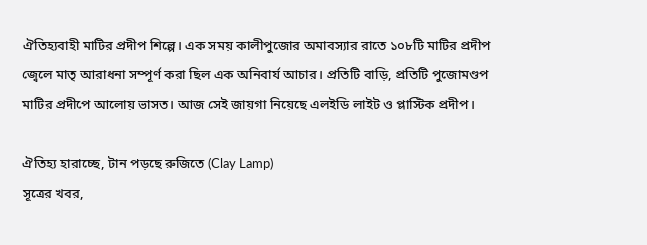ঐতিহ্যবাহী মাটির প্রদীপ শিল্পে। এক সময় কালীপুজোর অমাবস্যার রাতে ১০৮টি মাটির প্রদীপ জ্বেলে মাতৃ আরাধনা সম্পূর্ণ করা ছিল এক অনিবার্য আচার। প্রতিটি বাড়ি, প্রতিটি পুজোমণ্ডপ মাটির প্রদীপে আলোয় ভাসত। আজ সেই জায়গা নিয়েছে এলইডি লাইট ও প্লাস্টিক প্রদীপ।

ঐতিহ্য হারাচ্ছে, টান পড়ছে রুজিতে (Clay Lamp)
সূত্রের খবর,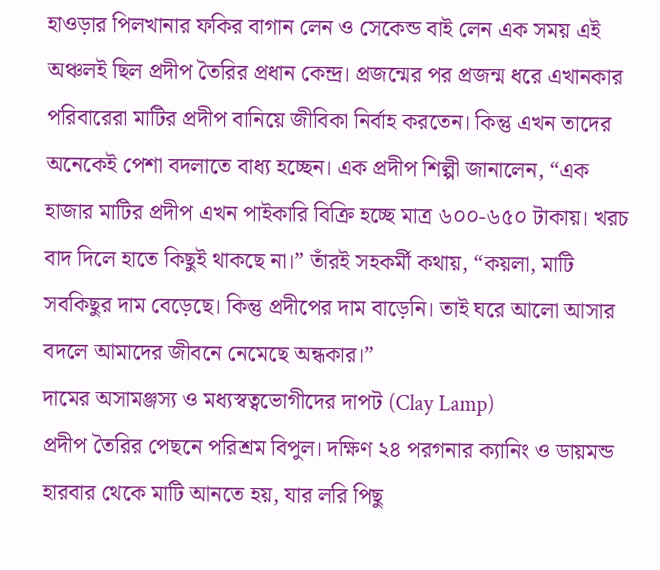হাওড়ার পিলখানার ফকির বাগান লেন ও সেকেন্ড বাই লেন এক সময় এই অঞ্চলই ছিল প্রদীপ তৈরির প্রধান কেন্দ্র। প্রজন্মের পর প্রজন্ম ধরে এখানকার পরিবারেরা মাটির প্রদীপ বানিয়ে জীবিকা নির্বাহ করতেন। কিন্তু এখন তাদের অনেকেই পেশা বদলাতে বাধ্য হচ্ছেন। এক প্রদীপ শিল্পী জানালেন, “এক হাজার মাটির প্রদীপ এখন পাইকারি বিক্রি হচ্ছে মাত্র ৬০০-৬৫০ টাকায়। খরচ বাদ দিলে হাতে কিছুই থাকছে না।” তাঁরই সহকর্মী কথায়, “কয়লা, মাটি সবকিছুর দাম বেড়েছে। কিন্তু প্রদীপের দাম বাড়েনি। তাই ঘরে আলো আসার বদলে আমাদের জীবনে নেমেছে অন্ধকার।”
দামের অসামঞ্জস্য ও মধ্যস্বত্বভোগীদের দাপট (Clay Lamp)
প্রদীপ তৈরির পেছনে পরিশ্রম বিপুল। দক্ষিণ ২৪ পরগনার ক্যানিং ও ডায়মন্ড হারবার থেকে মাটি আনতে হয়, যার লরি পিছু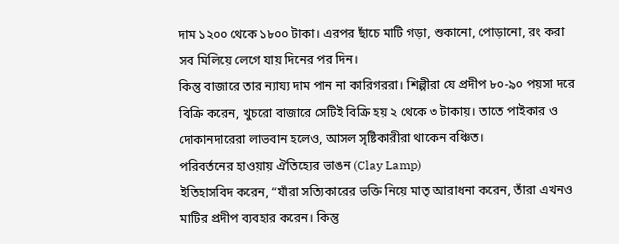দাম ১২০০ থেকে ১৮০০ টাকা। এরপর ছাঁচে মাটি গড়া, শুকানো, পোড়ানো, রং করা সব মিলিয়ে লেগে যায় দিনের পর দিন।
কিন্তু বাজারে তার ন্যায্য দাম পান না কারিগররা। শিল্পীরা যে প্রদীপ ৮০-৯০ পয়সা দরে বিক্রি করেন, খুচরো বাজারে সেটিই বিক্রি হয় ২ থেকে ৩ টাকায়। তাতে পাইকার ও দোকানদারেরা লাভবান হলেও, আসল সৃষ্টিকারীরা থাকেন বঞ্চিত।
পরিবর্তনের হাওয়ায় ঐতিহ্যের ভাঙন (Clay Lamp)
ইতিহাসবিদ করেন, “যাঁরা সত্যিকারের ভক্তি নিয়ে মাতৃ আরাধনা করেন, তাঁরা এখনও মাটির প্রদীপ ব্যবহার করেন। কিন্তু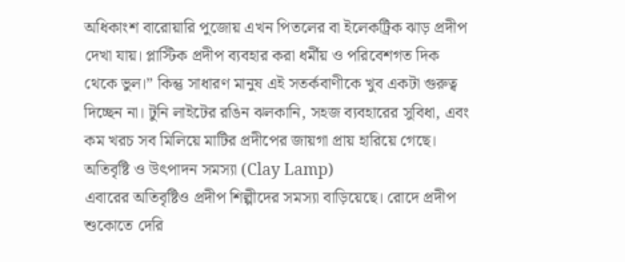অধিকাংশ বারোয়ারি পুজোয় এখন পিতলের বা ইলেকট্রিক ঝাড় প্রদীপ দেখা যায়। প্লাস্টিক প্রদীপ ব্যবহার করা ধর্মীয় ও পরিবেশগত দিক থেকে ভুল।” কিন্তু সাধারণ মানুষ এই সতর্কবাণীকে খুব একটা গুরুত্ব দিচ্ছেন না। টুনি লাইটের রঙিন ঝলকানি, সহজ ব্যবহারের সুবিধা, এবং কম খরচ সব মিলিয়ে মাটির প্রদীপের জায়গা প্রায় হারিয়ে গেছে।
অতিবৃষ্টি ও উৎপাদন সমস্যা (Clay Lamp)
এবারের অতিবৃষ্টিও প্রদীপ শিল্পীদের সমস্যা বাড়িয়েছে। রোদে প্রদীপ শুকোতে দেরি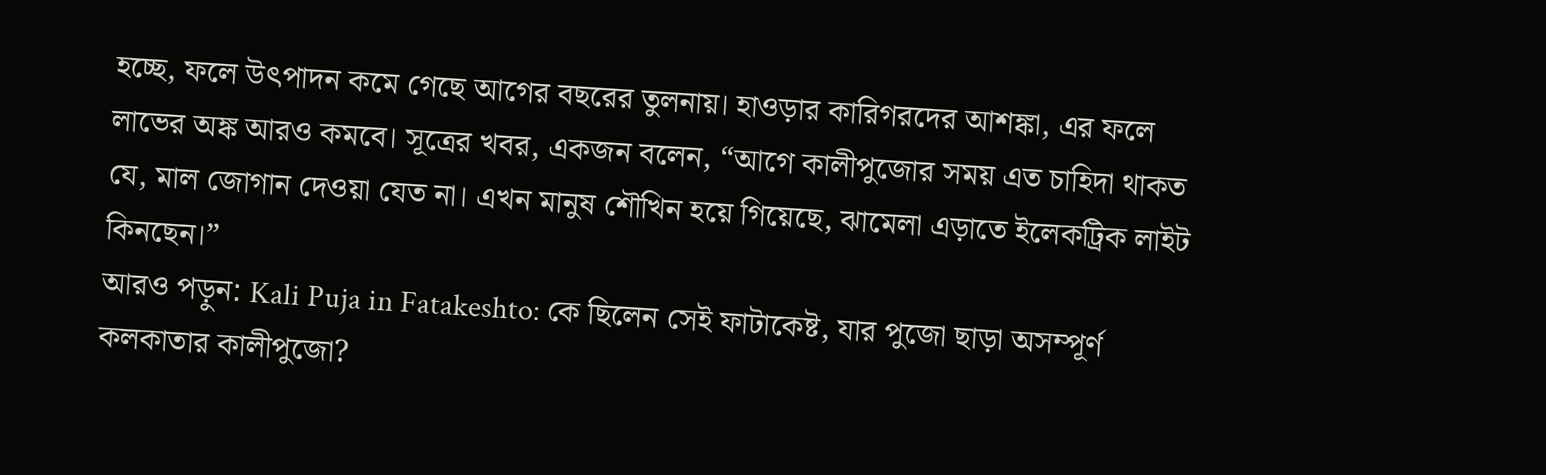হচ্ছে, ফলে উৎপাদন কমে গেছে আগের বছরের তুলনায়। হাওড়ার কারিগরদের আশঙ্কা, এর ফলে লাভের অঙ্ক আরও কমবে। সূত্রের খবর, একজন বলেন, “আগে কালীপুজোর সময় এত চাহিদা থাকত যে, মাল জোগান দেওয়া যেত না। এখন মানুষ শৌখিন হয়ে গিয়েছে, ঝামেলা এড়াতে ইলেকট্রিক লাইট কিনছেন।”
আরও পড়ুন: Kali Puja in Fatakeshto: কে ছিলেন সেই ফাটাকেষ্ট, যার পুজো ছাড়া অসম্পূর্ণ কলকাতার কালীপুজো?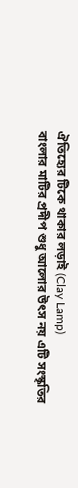ঐতিহ্যের টিকে থাকার লড়াই (Clay Lamp)
বাংলার মাটির প্রদীপ শুধু আলোর উৎস নয় এটি সংস্কৃতির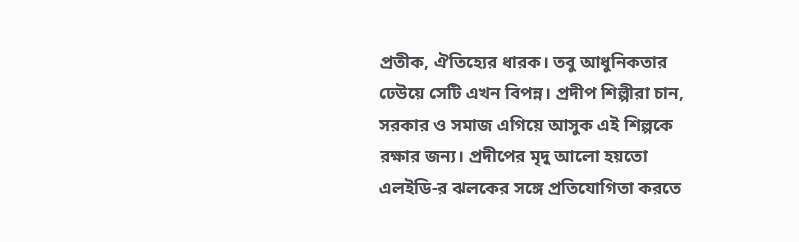প্রতীক, ঐতিহ্যের ধারক। তবু আধুনিকতার ঢেউয়ে সেটি এখন বিপন্ন। প্রদীপ শিল্পীরা চান, সরকার ও সমাজ এগিয়ে আসুক এই শিল্পকে রক্ষার জন্য। প্রদীপের মৃদু আলো হয়তো এলইডি-র ঝলকের সঙ্গে প্রতিযোগিতা করতে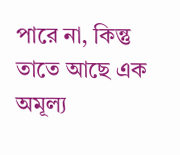পারে না, কিন্তু তাতে আছে এক অমূল্য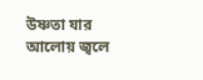উষ্ণতা যার আলোয় জ্বলে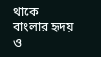থাকে বাংলার হৃদয় ও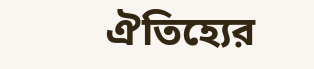ঐতিহ্যের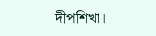দীপশিখা।